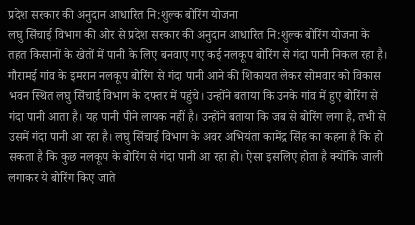प्रदेश सरकार की अनुदान आधारित नि:शुल्क बोरिंग योजना
लघु सिंचाई विभाग की ओर से प्रदेश सरकार की अनुदान आधारित नि:शुल्क बोरिंग योजना के तहत किसानों के खेतों में पानी के लिए बनवाए गए कई नलकूप बोरिंग से गंदा पानी निकल रहा है।
गौरामई गांव के इमरान नलकूप बोरिंग से गंदा पानी आने की शिकायत लेकर सोमवार को विकास भवन स्थित लघु सिंचाई विभाग के दफ्तर में पहुंचे। उन्होंने बताया कि उनके गांव में हुए बोरिंग से गंदा पानी आता है। यह पानी पीने लायक नहीं है। उन्होंने बताया कि जब से बोरिंग लगा है, तभी से उसमें गंदा पानी आ रहा है। लघु सिंचाई विभाग के अवर अभियंता कामेंद्र सिंह का कहना है कि हो सकता है कि कुछ नलकूप के बोरिंग से गंदा पानी आ रहा हो। ऐसा इसलिए होता है क्योंकि जाली लगाकर ये बोरिंग किए जाते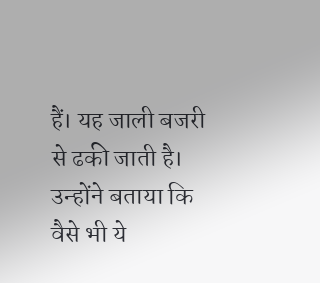हैं। यह जाली बजरी से ढकी जाती है। उन्होंने बताया कि वैसे भी ये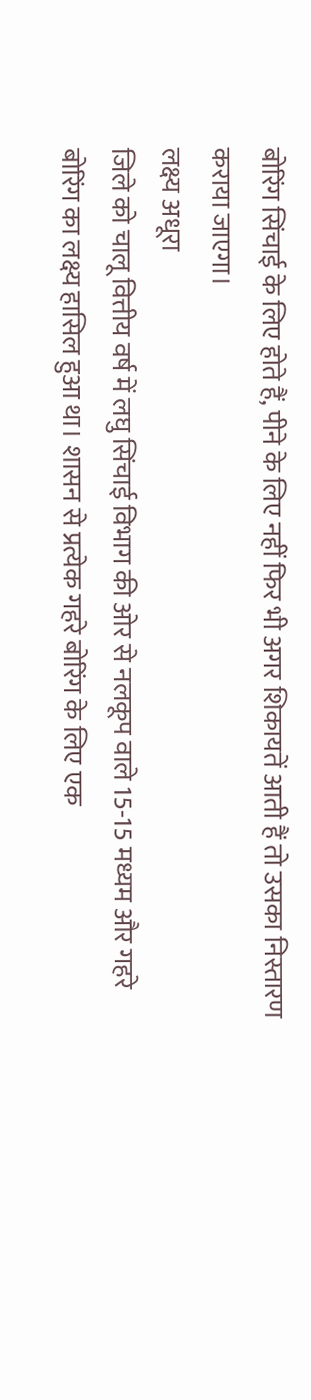बोरिंग सिंचाई के लिए होते हैं, पीने के लिए नहीं फिर भी अगर शिकायतें आती हैं तो उसका निस्तारण कराया जाएगा।
लक्ष्य अधूरा
जिले को चालू वित्तीय वर्ष में लघु सिंचाई विभाग की ओर से नलकूप वाले 15-15 मध्यम और गहरे बोरिंग का लक्ष्य हासिल हुआ था। शासन से प्रत्येक गहरे बोरिंग के लिए एक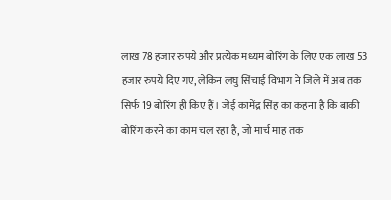लाख 78 हजार रुपये और प्रत्येक मध्यम बोरिंग के लिए एक लाख 53 हजार रुपये दिए गए, लेकिन लघु सिंचाई विभाग ने जिले में अब तक सिर्फ 19 बोरिंग ही किए हैं। जेई कामेंद्र सिंह का कहना है कि बाकी बोरिंग करने का काम चल रहा है, जो मार्च माह तक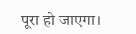पूरा हो जाएगा।